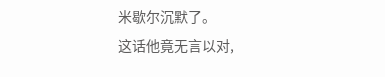米歇尔沉默了。
这话他竟无言以对,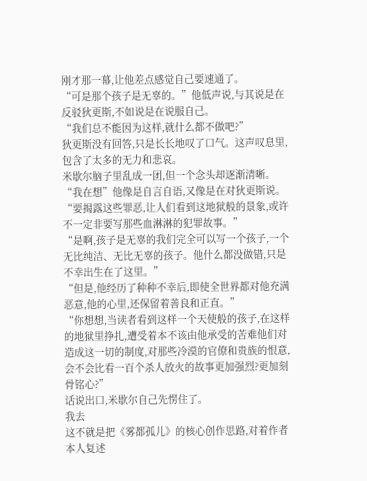刚才那一幕,让他差点感觉自己要速通了。
“可是那个孩子是无辜的。”他低声说,与其说是在反驳狄更斯,不如说是在说服自己。
“我们总不能因为这样,就什么都不做吧?”
狄更斯没有回答,只是长长地叹了口气。这声叹息里,包含了太多的无力和悲哀。
米歇尔脑子里乱成一团,但一个念头却逐渐清晰。
“我在想”他像是自言自语,又像是在对狄更斯说。
“要揭露这些罪恶,让人们看到这地狱般的景象,或许不一定非要写那些血淋淋的犯罪故事。”
“是啊,孩子是无辜的我们完全可以写一个孩子,一个无比纯洁、无比无辜的孩子。他什么都没做错,只是不幸出生在了这里。”
“但是,他经历了种种不幸后,即使全世界都对他充满恶意,他的心里,还保留着善良和正直。”
“你想想,当读者看到这样一个天使般的孩子,在这样的地狱里挣扎,遭受着本不该由他承受的苦难他们对造成这一切的制度,对那些冷漠的官僚和贵族的恨意,会不会比看一百个杀人放火的故事更加强烈?更加刻骨铭心?”
话说出口,米歇尔自己先愣住了。
我去
这不就是把《雾都孤儿》的核心创作思路,对着作者本人复述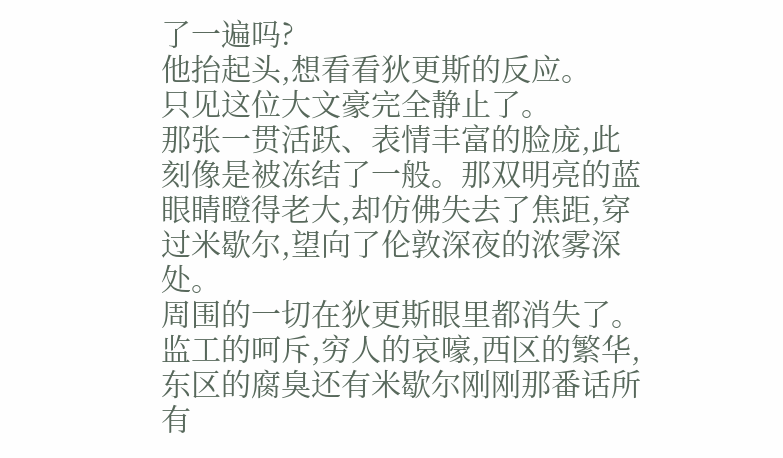了一遍吗?
他抬起头,想看看狄更斯的反应。
只见这位大文豪完全静止了。
那张一贯活跃、表情丰富的脸庞,此刻像是被冻结了一般。那双明亮的蓝眼睛瞪得老大,却仿佛失去了焦距,穿过米歇尔,望向了伦敦深夜的浓雾深处。
周围的一切在狄更斯眼里都消失了。
监工的呵斥,穷人的哀嚎,西区的繁华,东区的腐臭还有米歇尔刚刚那番话所有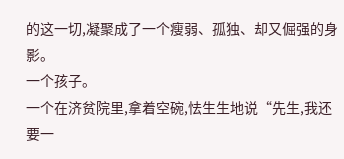的这一切,凝聚成了一个瘦弱、孤独、却又倔强的身影。
一个孩子。
一个在济贫院里,拿着空碗,怯生生地说“先生,我还要一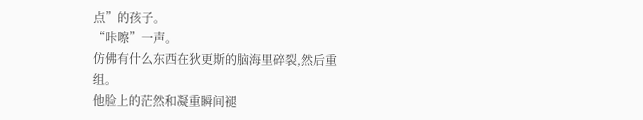点”的孩子。
“咔嚓”一声。
仿佛有什么东西在狄更斯的脑海里碎裂,然后重组。
他脸上的茫然和凝重瞬间褪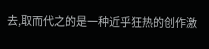去,取而代之的是一种近乎狂热的创作激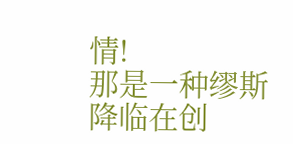情!
那是一种缪斯降临在创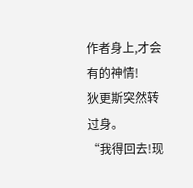作者身上,才会有的神情!
狄更斯突然转过身。
“我得回去!现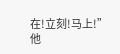在!立刻!马上!”
他